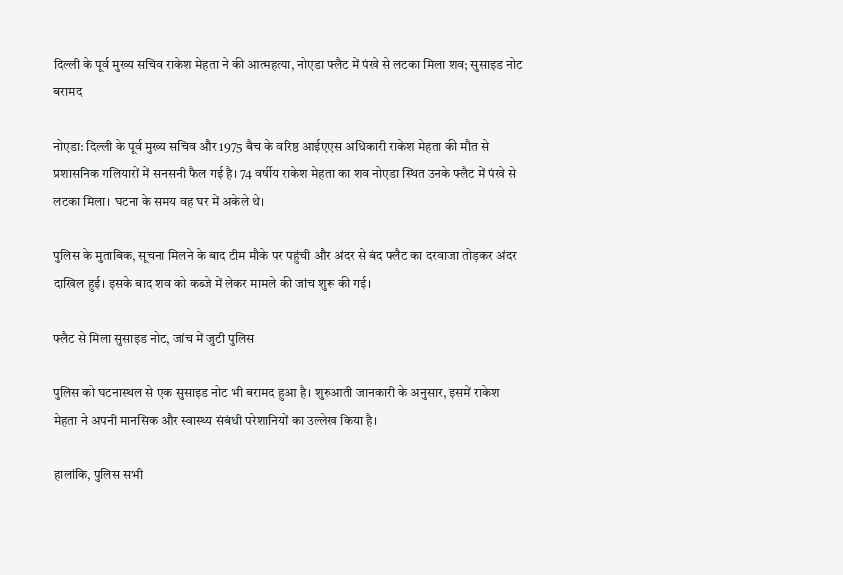दिल्ली के पूर्व मुख्य सचिव राकेश मेहता ने की आत्महत्या, नोएडा फ्लैट में पंखे से लटका मिला शव; सुसाइड नोट बरामद

नोएडा: दिल्ली के पूर्व मुख्य सचिव और 1975 बैच के वरिष्ठ आईएएस अधिकारी राकेश मेहता की मौत से प्रशासनिक गलियारों में सनसनी फैल गई है। 74 वर्षीय राकेश मेहता का शव नोएडा स्थित उनके फ्लैट में पंखे से लटका मिला। घटना के समय वह घर में अकेले थे।

पुलिस के मुताबिक, सूचना मिलने के बाद टीम मौके पर पहुंची और अंदर से बंद फ्लैट का दरवाजा तोड़कर अंदर दाखिल हुई। इसके बाद शव को कब्जे में लेकर मामले की जांच शुरू की गई।

फ्लैट से मिला सुसाइड नोट, जांच में जुटी पुलिस

पुलिस को घटनास्थल से एक सुसाइड नोट भी बरामद हुआ है। शुरुआती जानकारी के अनुसार, इसमें राकेश मेहता ने अपनी मानसिक और स्वास्थ्य संबंधी परेशानियों का उल्लेख किया है।

हालांकि, पुलिस सभी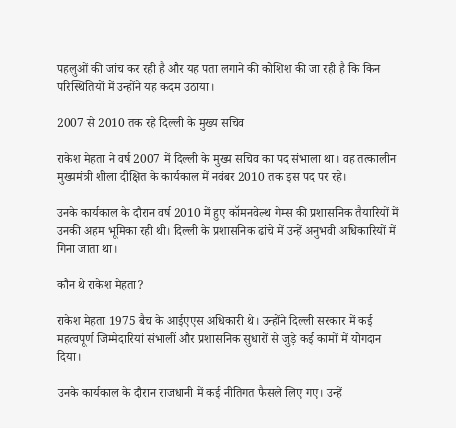पहलुओं की जांच कर रही है और यह पता लगाने की कोशिश की जा रही है कि किन परिस्थितियों में उन्होंने यह कदम उठाया।

2007 से 2010 तक रहे दिल्ली के मुख्य सचिव

राकेश मेहता ने वर्ष 2007 में दिल्ली के मुख्य सचिव का पद संभाला था। वह तत्कालीन मुख्यमंत्री शीला दीक्षित के कार्यकाल में नवंबर 2010 तक इस पद पर रहे।

उनके कार्यकाल के दौरान वर्ष 2010 में हुए कॉमनवेल्थ गेम्स की प्रशासनिक तैयारियों में उनकी अहम भूमिका रही थी। दिल्ली के प्रशासनिक ढांचे में उन्हें अनुभवी अधिकारियों में गिना जाता था।

कौन थे राकेश मेहता?

राकेश मेहता 1975 बैच के आईएएस अधिकारी थे। उन्होंने दिल्ली सरकार में कई महत्वपूर्ण जिम्मेदारियां संभालीं और प्रशासनिक सुधारों से जुड़े कई कामों में योगदान दिया।

उनके कार्यकाल के दौरान राजधानी में कई नीतिगत फैसले लिए गए। उन्हें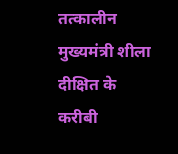तत्कालीन मुख्यमंत्री शीला दीक्षित के करीबी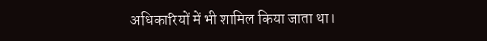अधिकारियों में भी शामिल किया जाता था।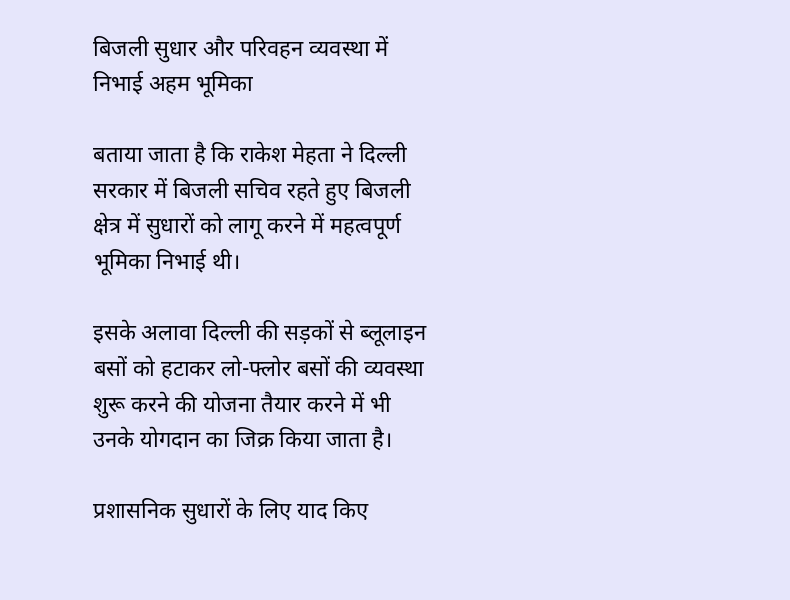बिजली सुधार और परिवहन व्यवस्था में निभाई अहम भूमिका

बताया जाता है कि राकेश मेहता ने दिल्ली सरकार में बिजली सचिव रहते हुए बिजली क्षेत्र में सुधारों को लागू करने में महत्वपूर्ण भूमिका निभाई थी।

इसके अलावा दिल्ली की सड़कों से ब्लूलाइन बसों को हटाकर लो-फ्लोर बसों की व्यवस्था शुरू करने की योजना तैयार करने में भी उनके योगदान का जिक्र किया जाता है।

प्रशासनिक सुधारों के लिए याद किए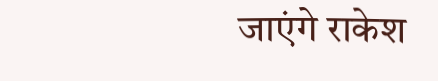जाएंगे राकेश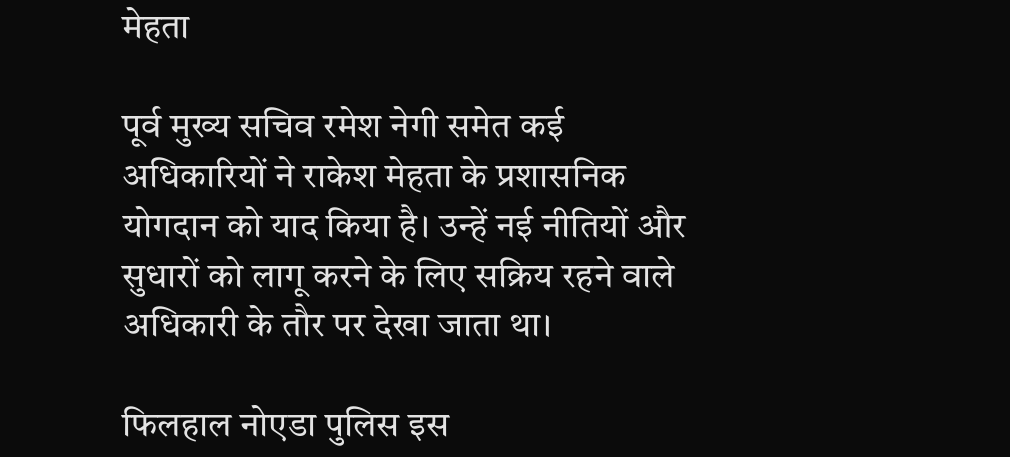मेहता

पूर्व मुख्य सचिव रमेश नेगी समेत कई अधिकारियों ने राकेश मेहता के प्रशासनिक योगदान को याद किया है। उन्हें नई नीतियों और सुधारों को लागू करने के लिए सक्रिय रहने वाले अधिकारी के तौर पर देखा जाता था।

फिलहाल नोएडा पुलिस इस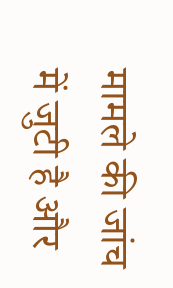मामले की जांच में जुटी है और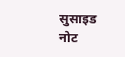सुसाइड नोट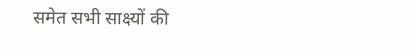समेत सभी साक्ष्यों की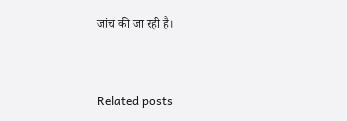जांच की जा रही है।



Related posts